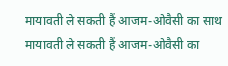मायावती ले सकती हैं आजम-ओवैसी का साथ
मायावती ले सकती हैं आजम-ओवैसी का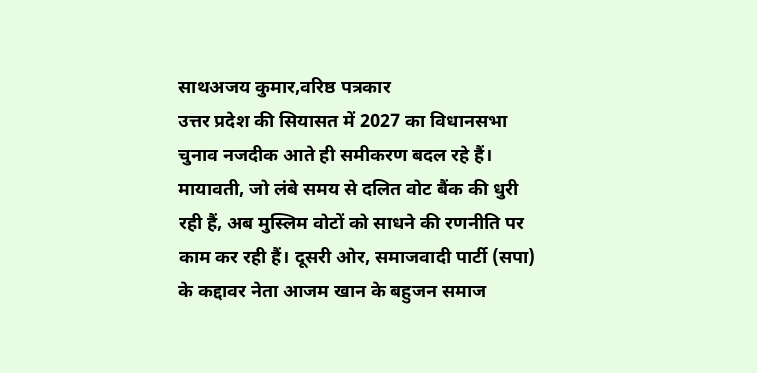साथअजय कुमार,वरिष्ठ पत्रकार
उत्तर प्रदेश की सियासत में 2027 का विधानसभा चुनाव नजदीक आते ही समीकरण बदल रहे हैं। मायावती, जो लंबे समय से दलित वोट बैंक की धुरी रही हैं, अब मुस्लिम वोटों को साधने की रणनीति पर काम कर रही हैं। दूसरी ओर, समाजवादी पार्टी (सपा) के कद्दावर नेता आजम खान के बहुजन समाज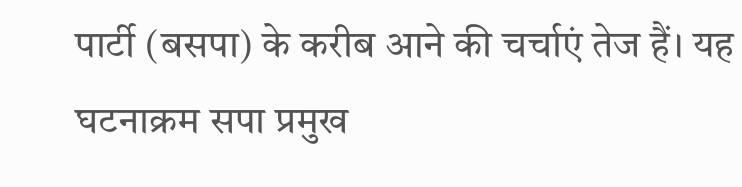पार्टी (बसपा) के करीब आने की चर्चाएं तेज हैं। यह घटनाक्रम सपा प्रमुख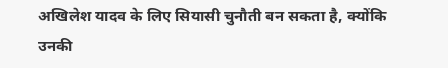अखिलेश यादव के लिए सियासी चुनौती बन सकता है, क्योंकि उनकी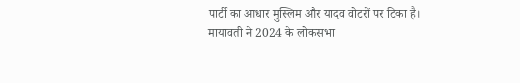पार्टी का आधार मुस्लिम और यादव वोटरों पर टिका है।
मायावती ने 2024 के लोकसभा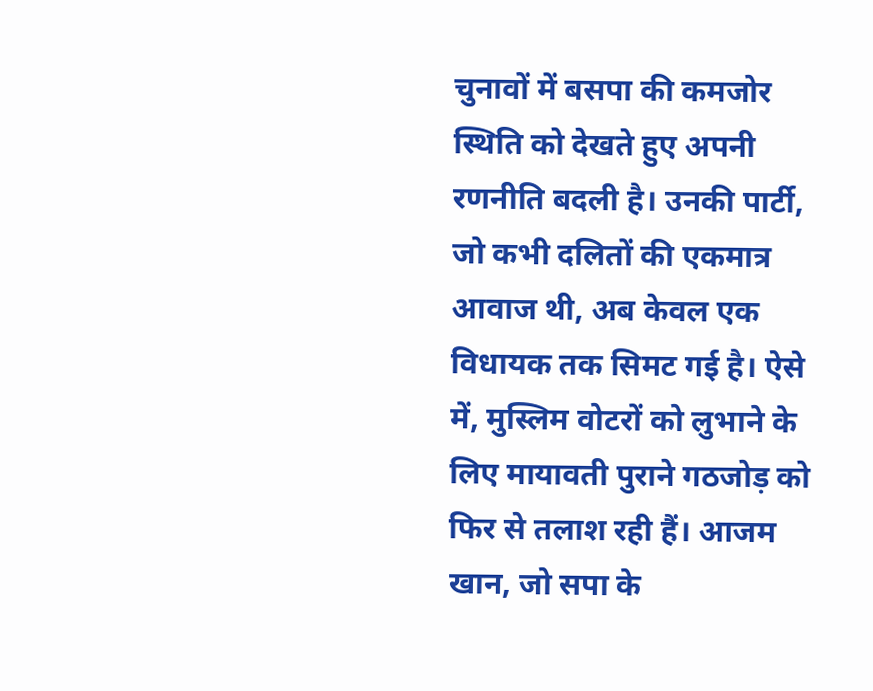चुनावों में बसपा की कमजोर स्थिति को देखते हुए अपनी रणनीति बदली है। उनकी पार्टी, जो कभी दलितों की एकमात्र आवाज थी, अब केवल एक विधायक तक सिमट गई है। ऐसे में, मुस्लिम वोटरों को लुभाने के लिए मायावती पुराने गठजोड़ को फिर से तलाश रही हैं। आजम खान, जो सपा के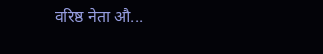वरिष्ठ नेता औ...